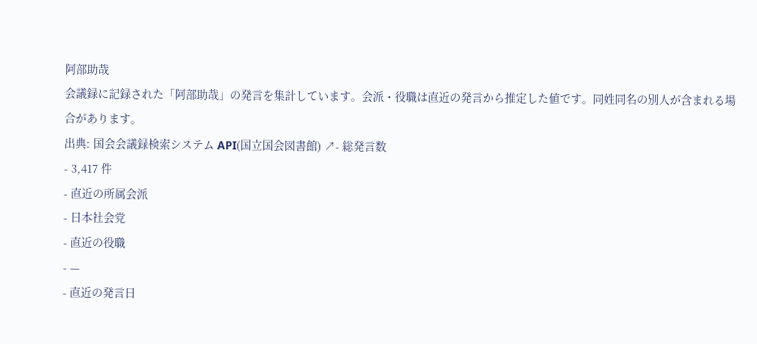阿部助哉
会議録に記録された「阿部助哉」の発言を集計しています。会派・役職は直近の発言から推定した値です。同姓同名の別人が含まれる場合があります。
出典: 国会会議録検索システム API(国立国会図書館) ↗- 総発言数
- 3,417 件
- 直近の所属会派
- 日本社会党
- 直近の役職
- —
- 直近の発言日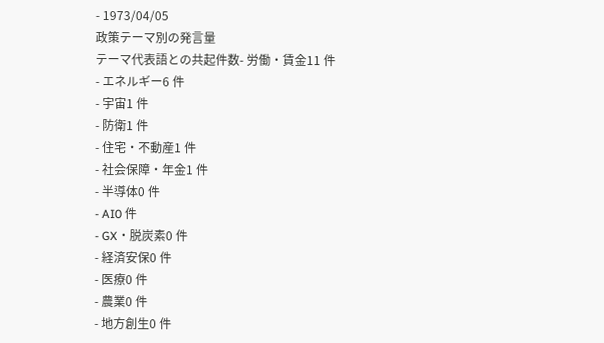- 1973/04/05
政策テーマ別の発言量
テーマ代表語との共起件数- 労働・賃金11 件
- エネルギー6 件
- 宇宙1 件
- 防衛1 件
- 住宅・不動産1 件
- 社会保障・年金1 件
- 半導体0 件
- AI0 件
- GX・脱炭素0 件
- 経済安保0 件
- 医療0 件
- 農業0 件
- 地方創生0 件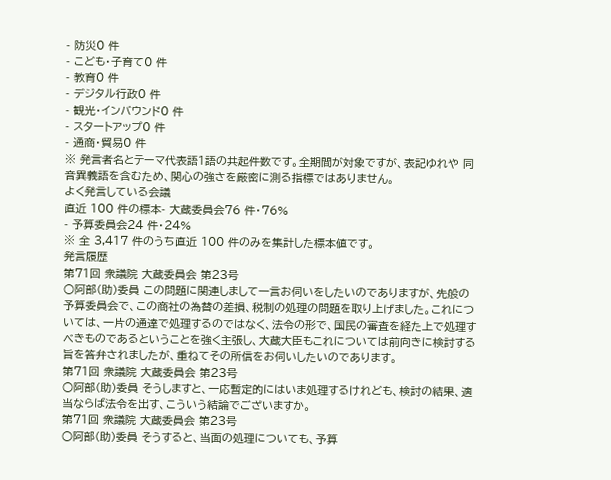- 防災0 件
- こども・子育て0 件
- 教育0 件
- デジタル行政0 件
- 観光・インバウンド0 件
- スタートアップ0 件
- 通商・貿易0 件
※ 発言者名とテーマ代表語1語の共起件数です。全期間が対象ですが、表記ゆれや 同音異義語を含むため、関心の強さを厳密に測る指標ではありません。
よく発言している会議
直近 100 件の標本- 大蔵委員会76 件・76%
- 予算委員会24 件・24%
※ 全 3,417 件のうち直近 100 件のみを集計した標本値です。
発言履歴
第71回 衆議院 大蔵委員会 第23号
○阿部(助)委員 この問題に関連しまして一言お伺いをしたいのでありますが、先般の予算委員会で、この商社の為替の差損、税制の処理の問題を取り上げました。これについては、一片の通達で処理するのではなく、法令の形で、国民の審査を経た上で処理すべきものであるということを強く主張し、大蔵大臣もこれについては前向きに検討する旨を答弁されましたが、重ねてその所信をお伺いしたいのであります。
第71回 衆議院 大蔵委員会 第23号
○阿部(助)委員 そうしますと、一応暫定的にはいま処理するけれども、検討の結果、適当ならば法令を出す、こういう結論でございますか。
第71回 衆議院 大蔵委員会 第23号
○阿部(助)委員 そうすると、当面の処理についても、予算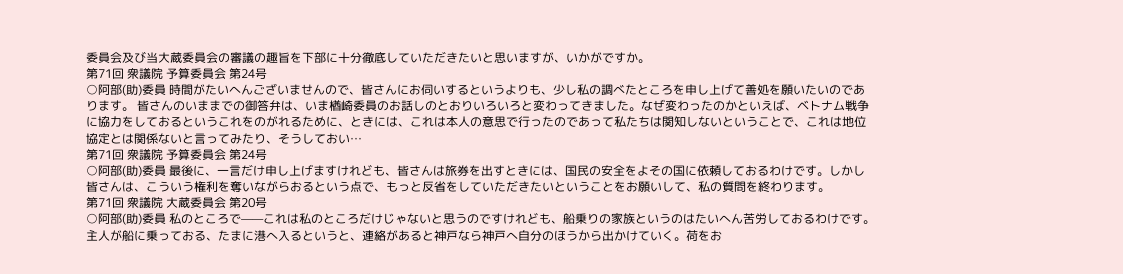委員会及び当大蔵委員会の審議の趣旨を下部に十分徹底していただきたいと思いますが、いかがですか。
第71回 衆議院 予算委員会 第24号
○阿部(助)委員 時間がたいへんございませんので、皆さんにお伺いするというよりも、少し私の調べたところを申し上げて善処を願いたいのであります。 皆さんのいままでの御答弁は、いま楢崎委員のお話しのとおりいろいろと変わってきました。なぜ変わったのかといえば、ベトナム戦争に協力をしておるというこれをのがれるために、ときには、これは本人の意思で行ったのであって私たちは関知しないということで、これは地位協定とは関係ないと言ってみたり、そうしておい…
第71回 衆議院 予算委員会 第24号
○阿部(助)委員 最後に、一言だけ申し上げますけれども、皆さんは旅券を出すときには、国民の安全をよその国に依頼しておるわけです。しかし皆さんは、こういう権利を奪いながらおるという点で、もっと反省をしていただきたいということをお願いして、私の質問を終わります。
第71回 衆議院 大蔵委員会 第20号
○阿部(助)委員 私のところで——これは私のところだけじゃないと思うのですけれども、船乗りの家族というのはたいへん苦労しておるわけです。主人が船に乗っておる、たまに港へ入るというと、連絡があると神戸なら神戸へ自分のほうから出かけていく。荷をお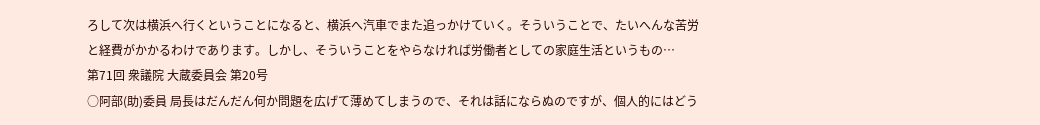ろして次は横浜へ行くということになると、横浜へ汽車でまた追っかけていく。そういうことで、たいへんな苦労と経費がかかるわけであります。しかし、そういうことをやらなければ労働者としての家庭生活というもの…
第71回 衆議院 大蔵委員会 第20号
○阿部(助)委員 局長はだんだん何か問題を広げて薄めてしまうので、それは話にならぬのですが、個人的にはどう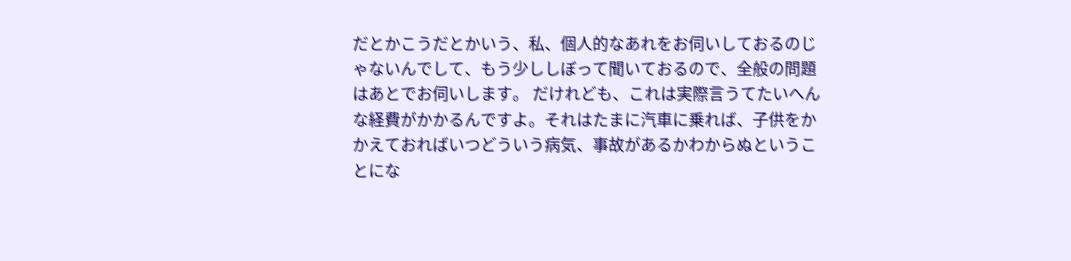だとかこうだとかいう、私、個人的なあれをお伺いしておるのじゃないんでして、もう少ししぼって聞いておるので、全般の問題はあとでお伺いします。 だけれども、これは実際言うてたいへんな経費がかかるんですよ。それはたまに汽車に乗れば、子供をかかえておればいつどういう病気、事故があるかわからぬということにな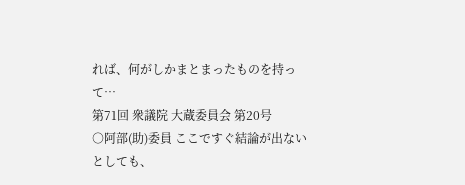れば、何がしかまとまったものを持って…
第71回 衆議院 大蔵委員会 第20号
○阿部(助)委員 ここですぐ結論が出ないとしても、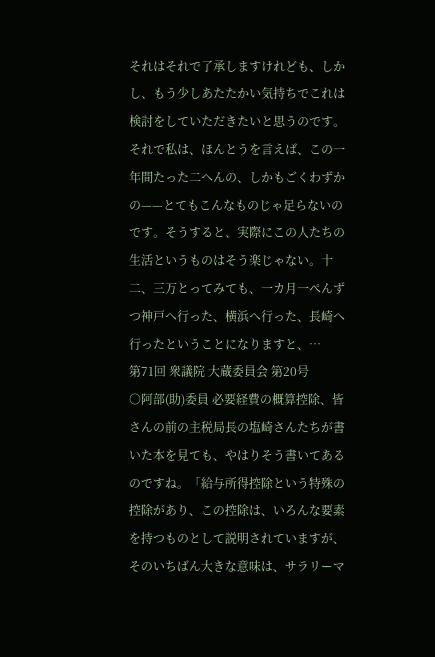それはそれで了承しますけれども、しかし、もう少しあたたかい気持ちでこれは検討をしていただきたいと思うのです。 それで私は、ほんとうを言えば、この一年間たった二へんの、しかもごくわずかの——とてもこんなものじゃ足らないのです。そうすると、実際にこの人たちの生活というものはそう楽じゃない。十二、三万とってみても、一カ月一ぺんずつ神戸へ行った、横浜へ行った、長崎へ行ったということになりますと、…
第71回 衆議院 大蔵委員会 第20号
○阿部(助)委員 必要経費の概算控除、皆さんの前の主税局長の塩崎さんたちが書いた本を見ても、やはりそう書いてあるのですね。「給与所得控除という特殊の控除があり、この控除は、いろんな要素を持つものとして説明されていますが、そのいちばん大きな意味は、サラリーマ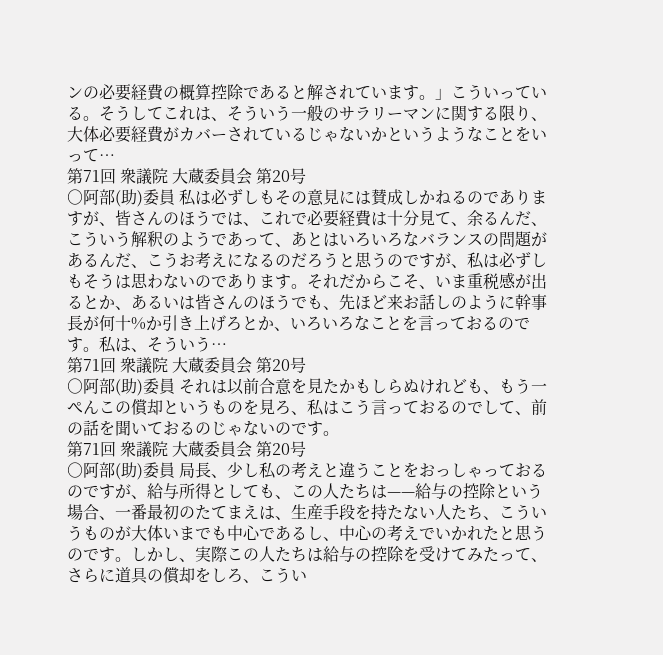ンの必要経費の概算控除であると解されています。」こういっている。そうしてこれは、そういう一般のサラリーマンに関する限り、大体必要経費がカバーされているじゃないかというようなことをいって…
第71回 衆議院 大蔵委員会 第20号
○阿部(助)委員 私は必ずしもその意見には賛成しかねるのでありますが、皆さんのほうでは、これで必要経費は十分見て、余るんだ、こういう解釈のようであって、あとはいろいろなバランスの問題があるんだ、こうお考えになるのだろうと思うのですが、私は必ずしもそうは思わないのであります。それだからこそ、いま重税感が出るとか、あるいは皆さんのほうでも、先ほど来お話しのように幹事長が何十%か引き上げろとか、いろいろなことを言っておるのです。私は、そういう…
第71回 衆議院 大蔵委員会 第20号
○阿部(助)委員 それは以前合意を見たかもしらぬけれども、もう一ぺんこの償却というものを見ろ、私はこう言っておるのでして、前の話を聞いておるのじゃないのです。
第71回 衆議院 大蔵委員会 第20号
○阿部(助)委員 局長、少し私の考えと違うことをおっしゃっておるのですが、給与所得としても、この人たちは——給与の控除という場合、一番最初のたてまえは、生産手段を持たない人たち、こういうものが大体いまでも中心であるし、中心の考えでいかれたと思うのです。しかし、実際この人たちは給与の控除を受けてみたって、さらに道具の償却をしろ、こうい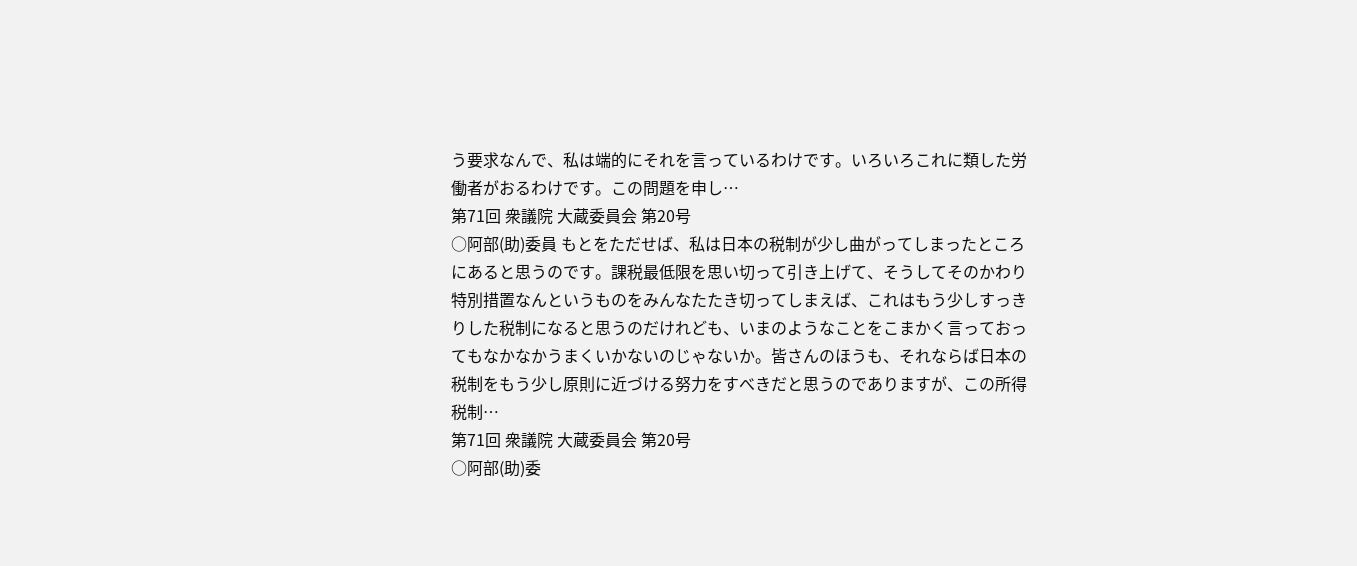う要求なんで、私は端的にそれを言っているわけです。いろいろこれに類した労働者がおるわけです。この問題を申し…
第71回 衆議院 大蔵委員会 第20号
○阿部(助)委員 もとをただせば、私は日本の税制が少し曲がってしまったところにあると思うのです。課税最低限を思い切って引き上げて、そうしてそのかわり特別措置なんというものをみんなたたき切ってしまえば、これはもう少しすっきりした税制になると思うのだけれども、いまのようなことをこまかく言っておってもなかなかうまくいかないのじゃないか。皆さんのほうも、それならば日本の税制をもう少し原則に近づける努力をすべきだと思うのでありますが、この所得税制…
第71回 衆議院 大蔵委員会 第20号
○阿部(助)委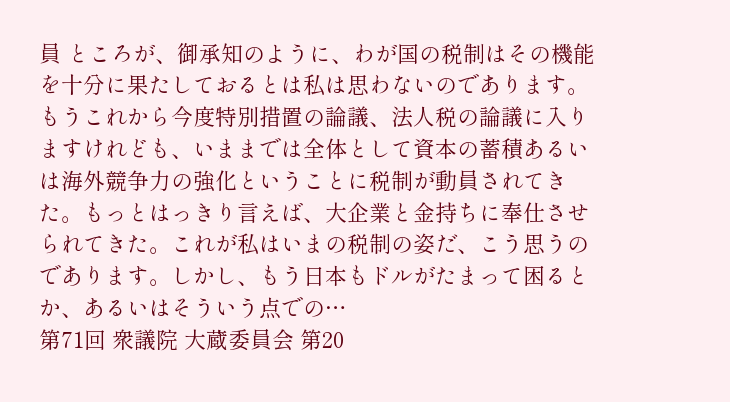員 ところが、御承知のように、わが国の税制はその機能を十分に果たしておるとは私は思わないのであります。もうこれから今度特別措置の論議、法人税の論議に入りますけれども、いままでは全体として資本の蓄積あるいは海外競争力の強化ということに税制が動員されてきた。もっとはっきり言えば、大企業と金持ちに奉仕させられてきた。これが私はいまの税制の姿だ、こう思うのであります。しかし、もう日本もドルがたまって困るとか、あるいはそういう点での…
第71回 衆議院 大蔵委員会 第20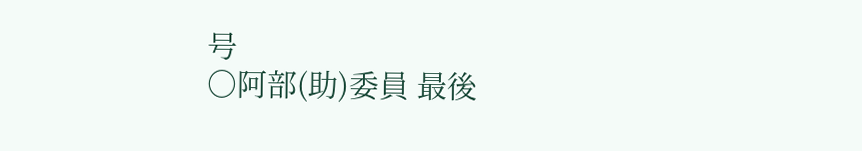号
○阿部(助)委員 最後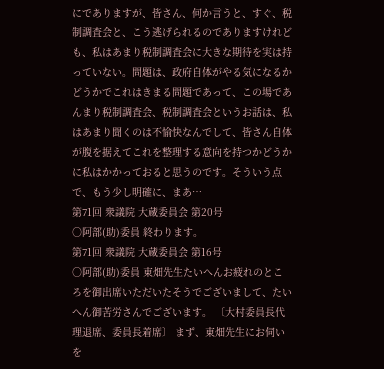にでありますが、皆さん、何か言うと、すぐ、税制調査会と、こう逃げられるのでありますけれども、私はあまり税制調査会に大きな期待を実は持っていない。問題は、政府自体がやる気になるかどうかでこれはきまる問題であって、この場であんまり税制調査会、税制調査会というお話は、私はあまり聞くのは不愉快なんでして、皆さん自体が腹を据えてこれを整理する意向を持つかどうかに私はかかっておると思うのです。そういう点で、もう少し明確に、まあ…
第71回 衆議院 大蔵委員会 第20号
○阿部(助)委員 終わります。
第71回 衆議院 大蔵委員会 第16号
○阿部(助)委員 東畑先生たいへんお疲れのところを御出席いただいたそうでございまして、たいへん御苦労さんでございます。 〔大村委員長代理退席、委員長着席〕 まず、東畑先生にお伺いを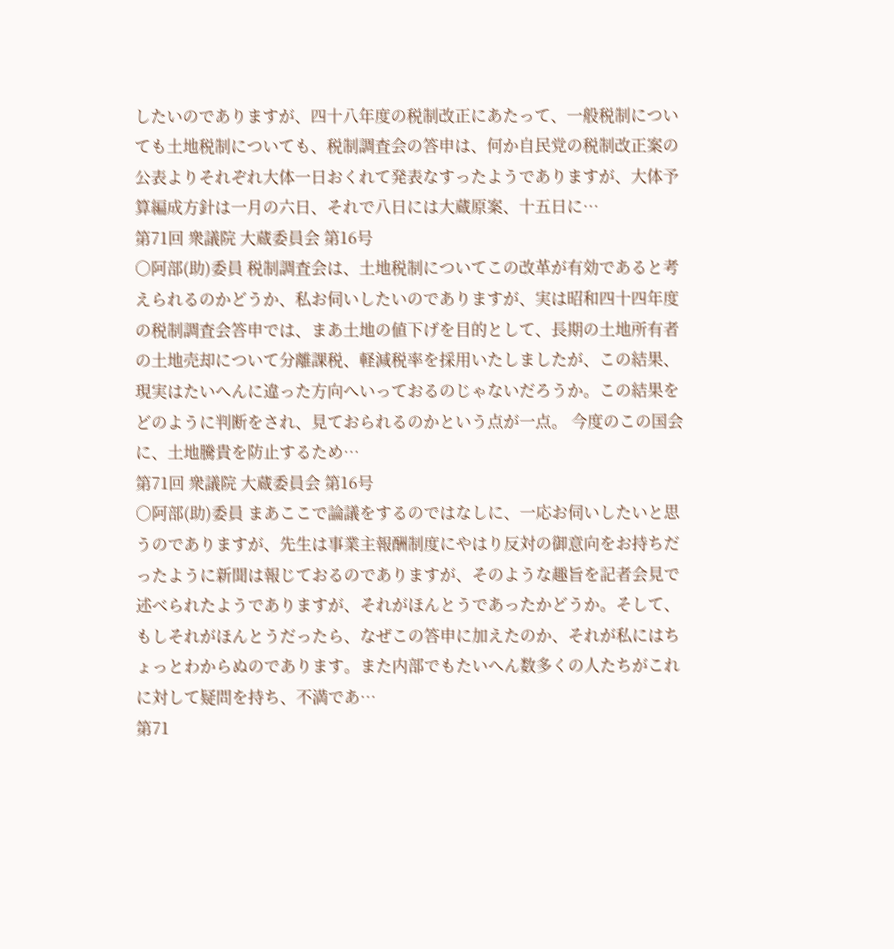したいのでありますが、四十八年度の税制改正にあたって、一般税制についても土地税制についても、税制調査会の答申は、何か自民党の税制改正案の公表よりそれぞれ大体一日おくれて発表なすったようでありますが、大体予算編成方針は一月の六日、それで八日には大蔵原案、十五日に…
第71回 衆議院 大蔵委員会 第16号
○阿部(助)委員 税制調査会は、土地税制についてこの改革が有効であると考えられるのかどうか、私お伺いしたいのでありますが、実は昭和四十四年度の税制調査会答申では、まあ土地の値下げを目的として、長期の土地所有者の土地売却について分離課税、軽減税率を採用いたしましたが、この結果、現実はたいへんに違った方向へいっておるのじゃないだろうか。この結果をどのように判断をされ、見ておられるのかという点が一点。 今度のこの国会に、土地騰貴を防止するため…
第71回 衆議院 大蔵委員会 第16号
○阿部(助)委員 まあここで論議をするのではなしに、一応お伺いしたいと思うのでありますが、先生は事業主報酬制度にやはり反対の御意向をお持ちだったように新聞は報じておるのでありますが、そのような趣旨を記者会見で述べられたようでありますが、それがほんとうであったかどうか。そして、もしそれがほんとうだったら、なぜこの答申に加えたのか、それが私にはちょっとわからぬのであります。また内部でもたいへん数多くの人たちがこれに対して疑問を持ち、不満であ…
第71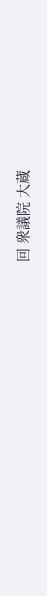回 衆議院 大蔵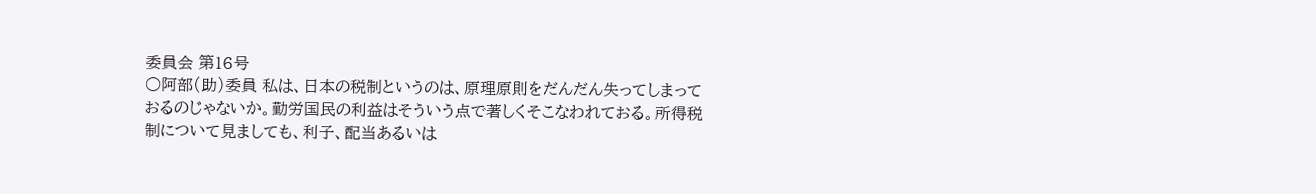委員会 第16号
○阿部(助)委員 私は、日本の税制というのは、原理原則をだんだん失ってしまっておるのじゃないか。勤労国民の利益はそういう点で著しくそこなわれておる。所得税制について見ましても、利子、配当あるいは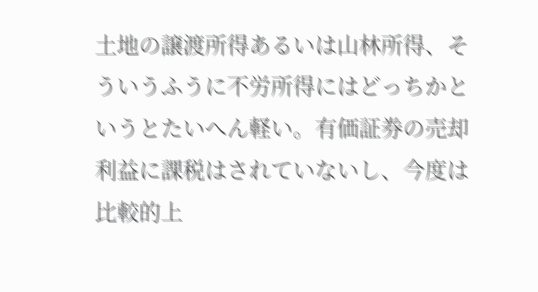土地の譲渡所得あるいは山林所得、そういうふうに不労所得にはどっちかというとたいへん軽い。有価証券の売却利益に課税はされていないし、今度は比較的上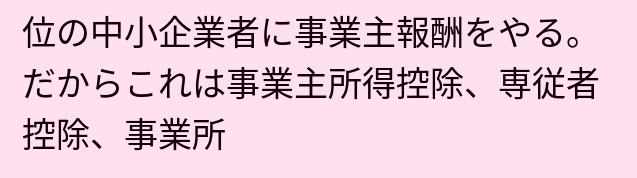位の中小企業者に事業主報酬をやる。だからこれは事業主所得控除、専従者控除、事業所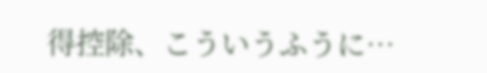得控除、こういうふうに…